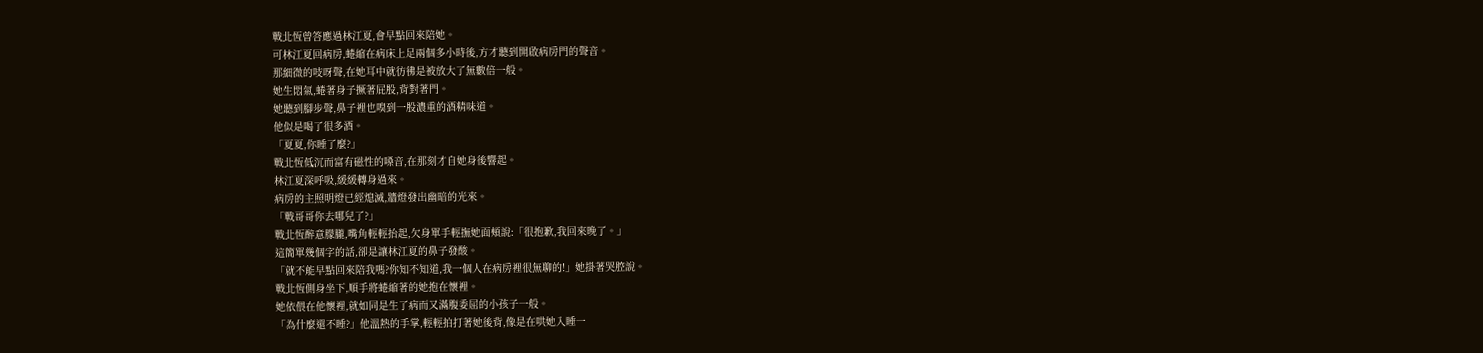戰北恆曾答應過林江夏,會早點回來陪她。
可林江夏回病房,蜷縮在病床上足兩個多小時後,方才聽到開啟病房門的聲音。
那細微的吱呀聲,在她耳中就彷彿是被放大了無數倍一般。
她生悶氣,蜷著身子撅著屁股,背對著門。
她聽到腳步聲,鼻子裡也嗅到一股濃重的酒精味道。
他似是喝了很多酒。
「夏夏,你睡了麼?」
戰北恆低沉而富有磁性的嗓音,在那刻才自她身後響起。
林江夏深呼吸,緩緩轉身過來。
病房的主照明燈已經熄滅,牆燈發出幽暗的光來。
「戰哥哥你去哪兒了?」
戰北恆醉意朦朧,嘴角輕輕抬起,欠身單手輕撫她面頰說:「很抱歉,我回來晚了。」
這簡單幾個字的話,卻是讓林江夏的鼻子發酸。
「就不能早點回來陪我嗎?你知不知道,我一個人在病房裡很無聊的!」她掛著哭腔說。
戰北恆側身坐下,順手將蜷縮著的她抱在懷裡。
她依偎在他懷裡,就如同是生了病而又滿腹委屈的小孩子一般。
「為什麼還不睡?」他溫熱的手掌,輕輕拍打著她後背,像是在哄她入睡一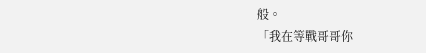般。
「我在等戰哥哥你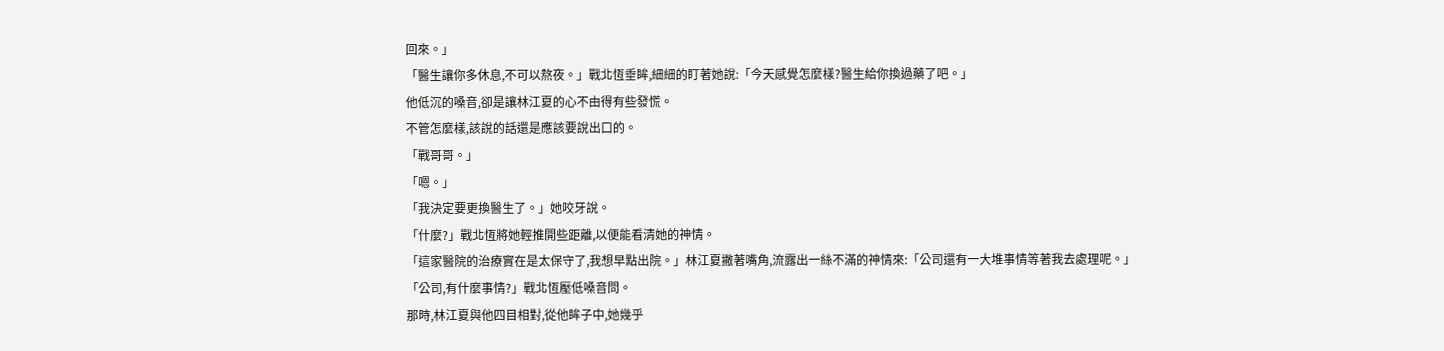回來。」
「醫生讓你多休息,不可以熬夜。」戰北恆垂眸,細細的盯著她說:「今天感覺怎麼樣?醫生給你換過藥了吧。」
他低沉的嗓音,卻是讓林江夏的心不由得有些發慌。
不管怎麼樣,該說的話還是應該要說出口的。
「戰哥哥。」
「嗯。」
「我決定要更換醫生了。」她咬牙說。
「什麼?」戰北恆將她輕推開些距離,以便能看清她的神情。
「這家醫院的治療實在是太保守了,我想早點出院。」林江夏撇著嘴角,流露出一絲不滿的神情來:「公司還有一大堆事情等著我去處理呢。」
「公司,有什麼事情?」戰北恆壓低嗓音問。
那時,林江夏與他四目相對,從他眸子中,她幾乎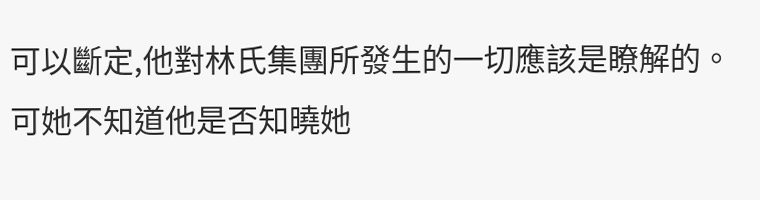可以斷定,他對林氏集團所發生的一切應該是瞭解的。
可她不知道他是否知曉她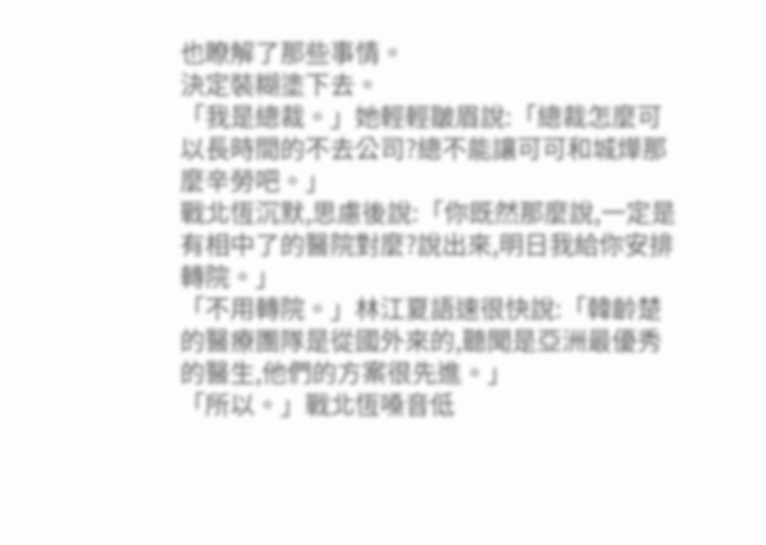也瞭解了那些事情。
決定裝糊塗下去。
「我是總裁。」她輕輕皺眉說:「總裁怎麼可以長時間的不去公司?總不能讓可可和城燁那麼辛勞吧。」
戰北恆沉默,思慮後說:「你既然那麼說,一定是有相中了的醫院對麼?說出來,明日我給你安排轉院。」
「不用轉院。」林江夏語速很快說:「韓齡楚的醫療團隊是從國外來的,聽聞是亞洲最優秀的醫生,他們的方案很先進。」
「所以。」戰北恆嗓音低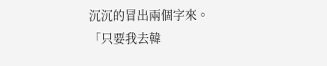沉沉的冒出兩個字來。
「只要我去韓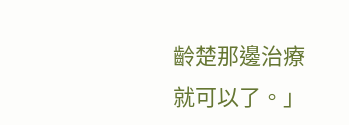齡楚那邊治療就可以了。」